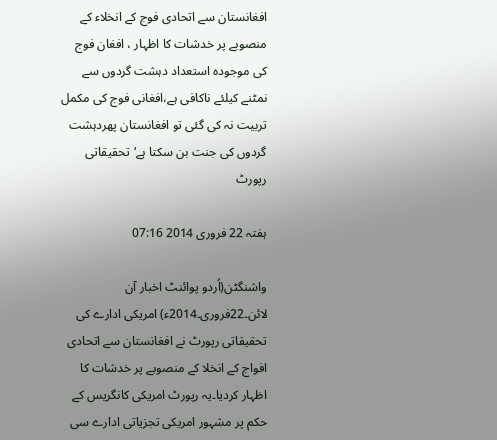افغانستان سے اتحادی فوج کے انخلاء کے منصوبے پر خدشات کا اظہار ، افغان فوج کی موجودہ استعداد دہشت گردوں سے نمٹنے کیلئے ناکافی ہے،افغانی فوج کی مکمل تربیت نہ کی گئی تو افغانستان پھردہشت گردوں کی جنت بن سکتا ہے‘تحقیقاتی رپورٹ

ہفتہ 22 فروری 2014 07:16

واشنگٹن(اُردو پوائنٹ اخبار آن لائن۔22فروری۔2014ء) امریکی ادارے کی تحقیقاتی رپورٹ نے افغانستان سے اتحادی افواج کے انخلا کے منصوبے پر خدشات کا اظہار کردیا۔یہ رپورٹ امریکی کانگریس کے حکم پر مشہور امریکی تجزیاتی ادارے سی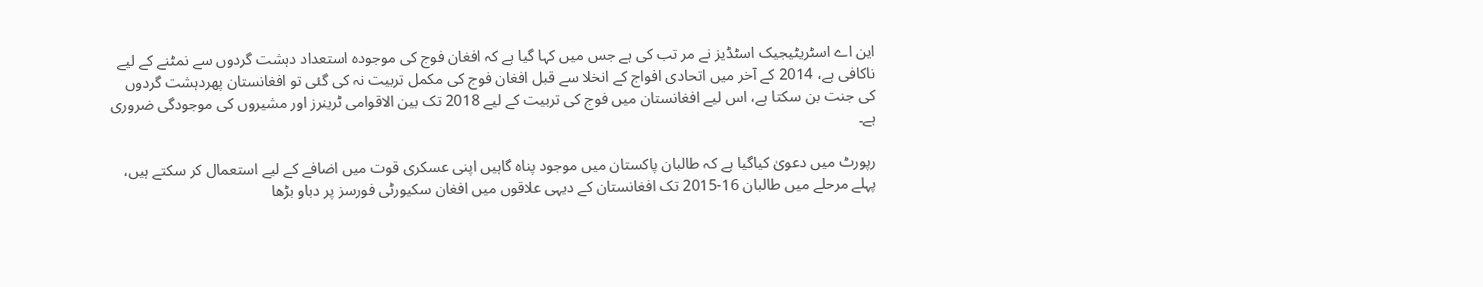این اے اسٹریٹیجیک اسٹڈیز نے مر تب کی ہے جس میں کہا گیا ہے کہ افغان فوج کی موجودہ استعداد دہشت گردوں سے نمٹنے کے لیے ناکافی ہے، 2014 کے آخر میں اتحادی افواج کے انخلا سے قبل افغان فوج کی مکمل تربیت نہ کی گئی تو افغانستان پھردہشت گردوں کی جنت بن سکتا ہے، اس لیے افغانستان میں فوج کی تربیت کے لیے 2018 تک بین الاقوامی ٹرینرز اور مشیروں کی موجودگی ضروری ہے۔

رپورٹ میں دعویٰ کیاگیا ہے کہ طالبان پاکستان میں موجود پناہ گاہیں اپنی عسکری قوت میں اضافے کے لیے استعمال کر سکتے ہیں، پہلے مرحلے میں طالبان 16-2015 تک افغانستان کے دیہی علاقوں میں افغان سکیورٹی فورسز پر دباو بڑھا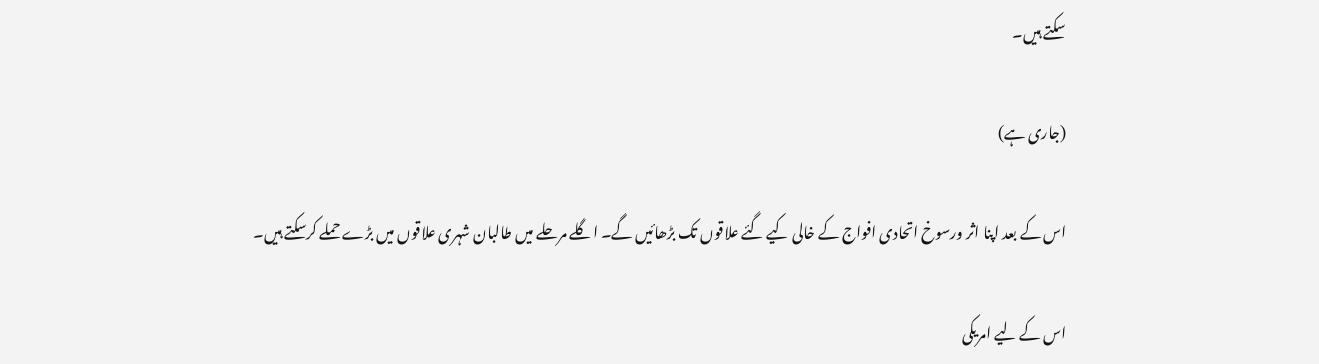سکتے ہیں۔

(جاری ہے)

اس کے بعد اپنا اثر ورسوخ اتحادی افواج کے خالی کیے گئے علاقوں تک بڑھائیں گے۔ اگلے مرحلے میں طالبان شہری علاقوں میں بڑے حملے کرسکتے ہیں۔

اس کے لیے امریکی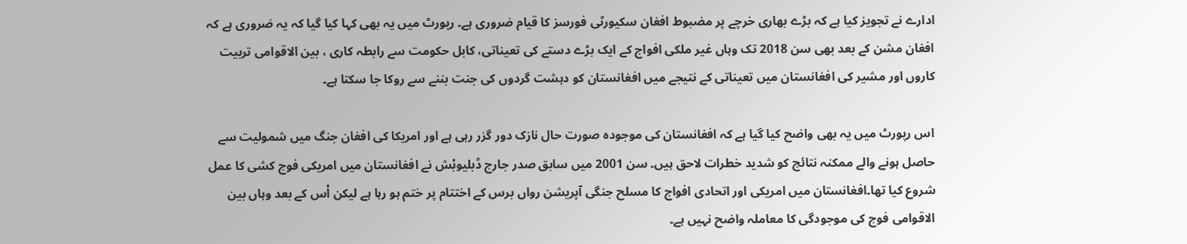ادارے نے تجویز کیا ہے کہ بڑے بھاری خرچے پر مضبوط افغان سکیورٹی فورسز کا قیام ضروری ہے۔ رپورٹ میں یہ بھی کہا کیا گیا کہ یہ ضروری ہے کہ افغان مشن کے بعد بھی سن 2018 تک وہاں غیر ملکی افواج کے ایک بڑے دستے کی تعیناتی، کابل حکومت سے رابطہ کاری ، بین الاقوامی تربیت کاروں اور مشیر کی افغانستان میں تعیناتی کے نتیجے میں افغانستان کو دہشت گردوں کی جنت بننے سے روکا جا سکتا ہے۔

اس رپورٹ میں یہ بھی واضح کیا گیا ہے کہ افغانستان کی موجودہ صورت حال نازک دور گزر رہی ہے اور امریکا کی افغان جنگ میں شمولیت سے حاصل ہونے والے ممکنہ نتائج کو شدید خطرات لاحق ہیں۔ سن 2001 میں سابق صدر جارج ڈبلیوبْش نے افغانستان میں امریکی فوج کشی کا عمل شروع کیا تھا۔افغانستان میں امریکی اور اتحادی افواج کا مسلح جنگی آپریشن رواں برس کے اختتام پر ختم ہو رہا ہے لیکن اْس کے بعد وہاں بین الاقوامی فوج کی موجودگی کا معاملہ واضح نہیں ہے۔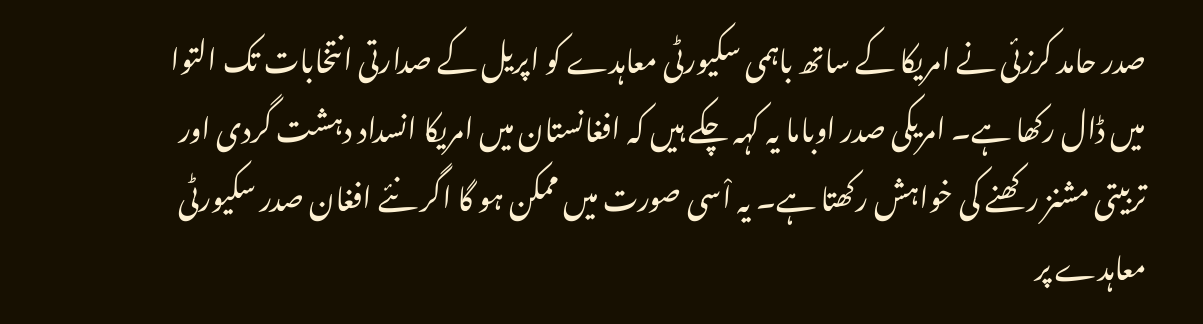صدر حامد کرزئی نے امریکا کے ساتھ باہمی سکیورٹی معاہدے کو اپریل کے صدارتی انتخابات تک التوا میں ڈال رکھا ہے۔ امریکی صدر اوباما یہ کہہ چکے ہیں کہ افغانستان میں امریکا انسداد دہشت گردی اور تربیتی مشنز رکھنے کی خواہش رکھتا ہے۔ یہ اْسی صورت میں ممکن ہو گا اگر نئے افغان صدر سکیورٹی معاہدے پر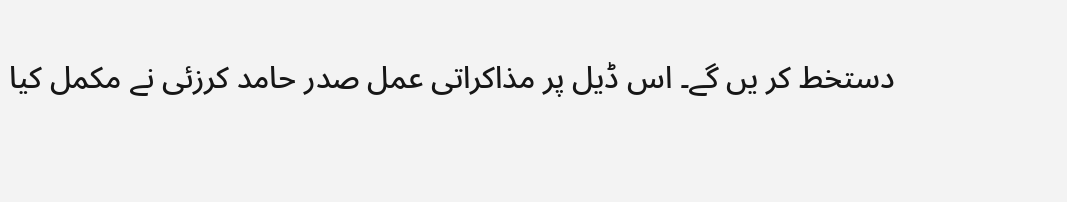دستخط کر یں گے۔ اس ڈیل پر مذاکراتی عمل صدر حامد کرزئی نے مکمل کیا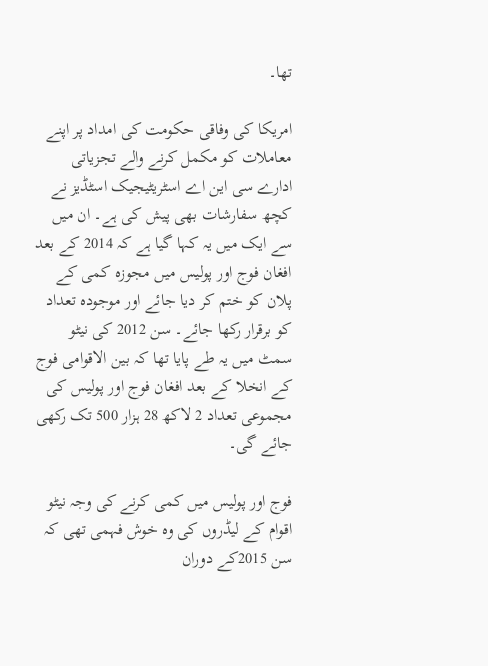تھا۔

امریکا کی وفاقی حکومت کی امداد پر اپنے معاملات کو مکمل کرنے والے تجزیاتی ادارے سی این اے اسٹریٹیجیک اسٹڈیز نے کچھ سفارشات بھی پیش کی ہے۔ ان میں سے ایک میں یہ کہا گیا ہے کہ 2014 کے بعد افغان فوج اور پولیس میں مجوزہ کمی کے پلان کو ختم کر دیا جائے اور موجودہ تعداد کو برقرار رکھا جائے۔ سن 2012 کی نیٹو سمٹ میں یہ طے پایا تھا کہ بین الاقوامی فوج کے انخلا کے بعد افغان فوج اور پولیس کی مجموعی تعداد 2 لاکھ 28 ہزار 500 تک رکھی جائے گی۔

فوج اور پولیس میں کمی کرنے کی وجہ نیٹو اقوام کے لیڈروں کی وہ خوش فہمی تھی کہ سن 2015کے دوران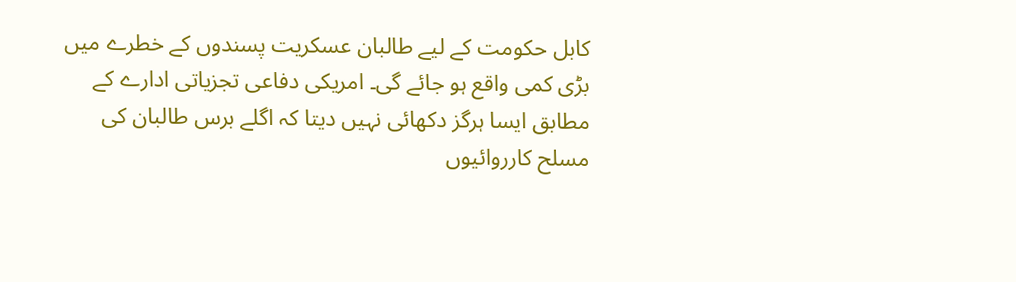کابل حکومت کے لیے طالبان عسکریت پسندوں کے خطرے میں بڑی کمی واقع ہو جائے گی۔ امریکی دفاعی تجزیاتی ادارے کے مطابق ایسا ہرگز دکھائی نہیں دیتا کہ اگلے برس طالبان کی مسلح کارروائیوں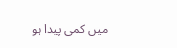میں کمی پیدا ہو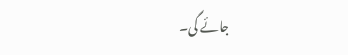جائے گی۔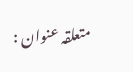متعلقہ عنوان :